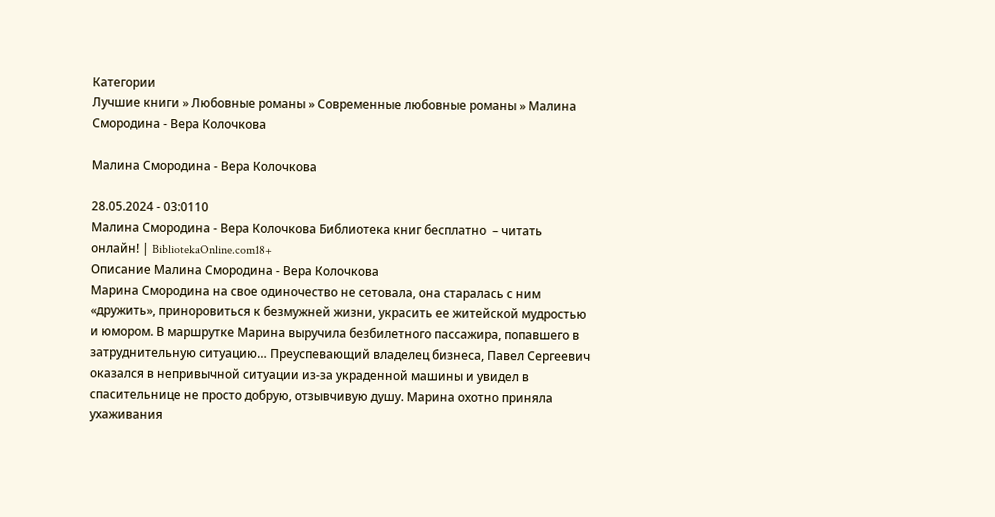Категории
Лучшие книги » Любовные романы » Современные любовные романы » Малина Смородина - Вера Колочкова

Малина Смородина - Вера Колочкова

28.05.2024 - 03:0110
Малина Смородина - Вера Колочкова Библиотека книг бесплатно  – читать онлайн! | BibliotekaOnline.com18+
Описание Малина Смородина - Вера Колочкова
Марина Смородина на свое одиночество не сетовала, она старалась с ним «дружить», приноровиться к безмужней жизни, украсить ее житейской мудростью и юмором. В маршрутке Марина выручила безбилетного пассажира, попавшего в затруднительную ситуацию… Преуспевающий владелец бизнеса, Павел Сергеевич оказался в непривычной ситуации из-за украденной машины и увидел в спасительнице не просто добрую, отзывчивую душу. Марина охотно приняла ухаживания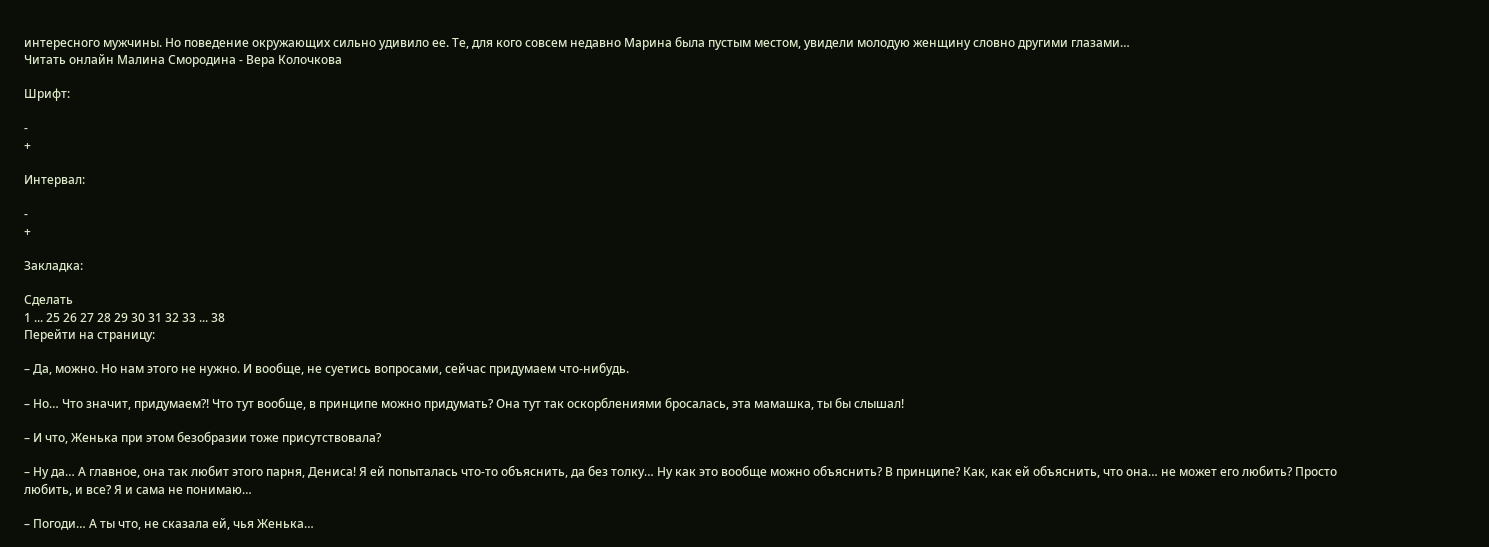интересного мужчины. Но поведение окружающих сильно удивило ее. Те, для кого совсем недавно Марина была пустым местом, увидели молодую женщину словно другими глазами…
Читать онлайн Малина Смородина - Вера Колочкова

Шрифт:

-
+

Интервал:

-
+

Закладка:

Сделать
1 ... 25 26 27 28 29 30 31 32 33 ... 38
Перейти на страницу:

– Да, можно. Но нам этого не нужно. И вообще, не суетись вопросами, сейчас придумаем что-нибудь.

– Но… Что значит, придумаем?! Что тут вообще, в принципе можно придумать? Она тут так оскорблениями бросалась, эта мамашка, ты бы слышал!

– И что, Женька при этом безобразии тоже присутствовала?

– Ну да… А главное, она так любит этого парня, Дениса! Я ей попыталась что-то объяснить, да без толку… Ну как это вообще можно объяснить? В принципе? Как, как ей объяснить, что она… не может его любить? Просто любить, и все? Я и сама не понимаю…

– Погоди… А ты что, не сказала ей, чья Женька…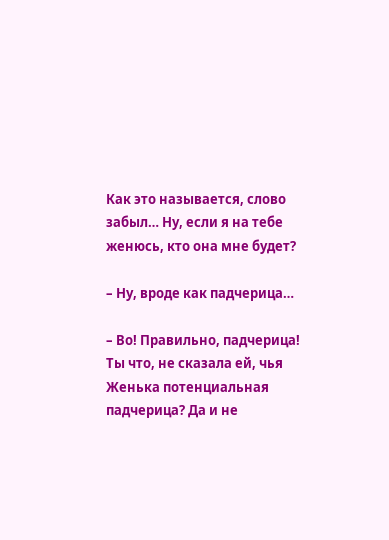Как это называется, слово забыл… Ну, если я на тебе женюсь, кто она мне будет?

– Ну, вроде как падчерица…

– Во! Правильно, падчерица! Ты что, не сказала ей, чья Женька потенциальная падчерица? Да и не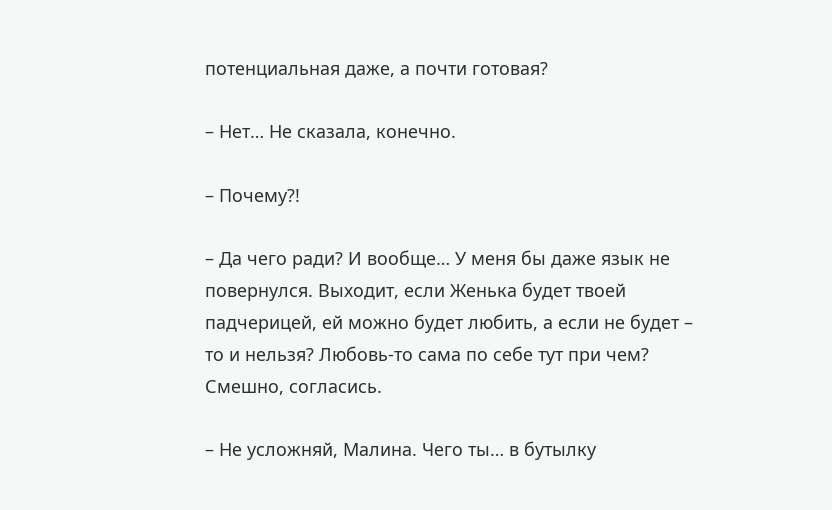потенциальная даже, а почти готовая?

– Нет… Не сказала, конечно.

– Почему?!

– Да чего ради? И вообще… У меня бы даже язык не повернулся. Выходит, если Женька будет твоей падчерицей, ей можно будет любить, а если не будет – то и нельзя? Любовь-то сама по себе тут при чем? Смешно, согласись.

– Не усложняй, Малина. Чего ты… в бутылку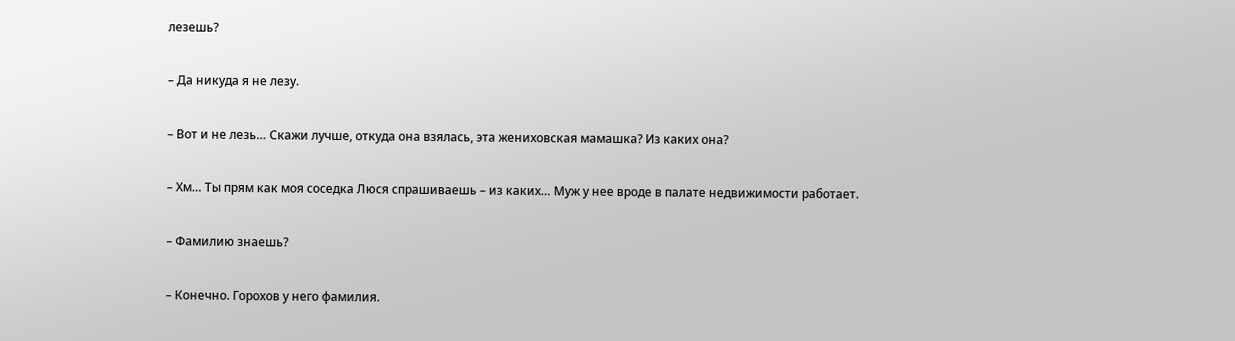лезешь?

– Да никуда я не лезу.

– Вот и не лезь… Скажи лучше, откуда она взялась, эта жениховская мамашка? Из каких она?

– Хм… Ты прям как моя соседка Люся спрашиваешь – из каких… Муж у нее вроде в палате недвижимости работает.

– Фамилию знаешь?

– Конечно. Горохов у него фамилия.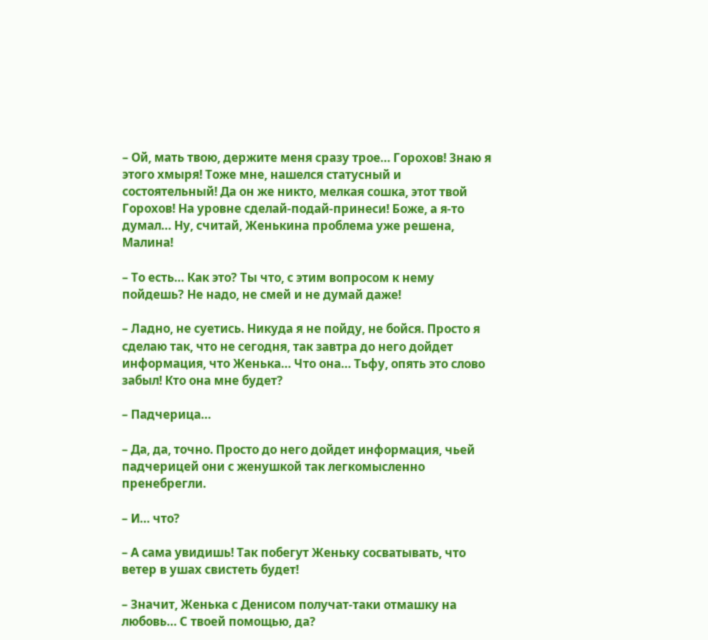– Ой, мать твою, держите меня сразу трое… Горохов! Знаю я этого хмыря! Тоже мне, нашелся статусный и состоятельный! Да он же никто, мелкая сошка, этот твой Горохов! На уровне сделай-подай-принеси! Боже, а я-то думал… Ну, считай, Женькина проблема уже решена, Малина!

– То есть… Как это? Ты что, с этим вопросом к нему пойдешь? Не надо, не смей и не думай даже!

– Ладно, не суетись. Никуда я не пойду, не бойся. Просто я сделаю так, что не сегодня, так завтра до него дойдет информация, что Женька… Что она… Тьфу, опять это слово забыл! Кто она мне будет?

– Падчерица…

– Да, да, точно. Просто до него дойдет информация, чьей падчерицей они с женушкой так легкомысленно пренебрегли.

– И… что?

– А сама увидишь! Так побегут Женьку сосватывать, что ветер в ушах свистеть будет!

– Значит, Женька с Денисом получат-таки отмашку на любовь… С твоей помощью, да?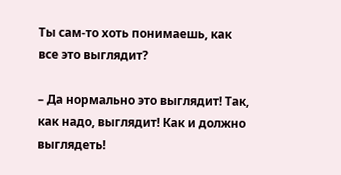Ты сам-то хоть понимаешь, как все это выглядит?

– Да нормально это выглядит! Так, как надо, выглядит! Как и должно выглядеть!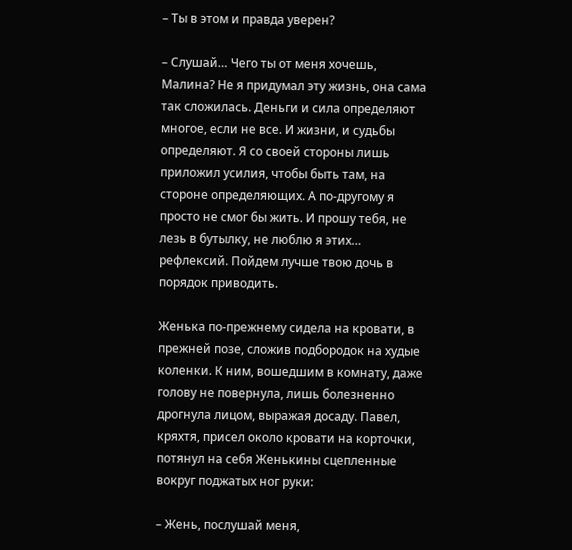– Ты в этом и правда уверен?

– Слушай… Чего ты от меня хочешь, Малина? Не я придумал эту жизнь, она сама так сложилась. Деньги и сила определяют многое, если не все. И жизни, и судьбы определяют. Я со своей стороны лишь приложил усилия, чтобы быть там, на стороне определяющих. А по-другому я просто не смог бы жить. И прошу тебя, не лезь в бутылку, не люблю я этих… рефлексий. Пойдем лучше твою дочь в порядок приводить.

Женька по-прежнему сидела на кровати, в прежней позе, сложив подбородок на худые коленки. К ним, вошедшим в комнату, даже голову не повернула, лишь болезненно дрогнула лицом, выражая досаду. Павел, кряхтя, присел около кровати на корточки, потянул на себя Женькины сцепленные вокруг поджатых ног руки:

– Жень, послушай меня,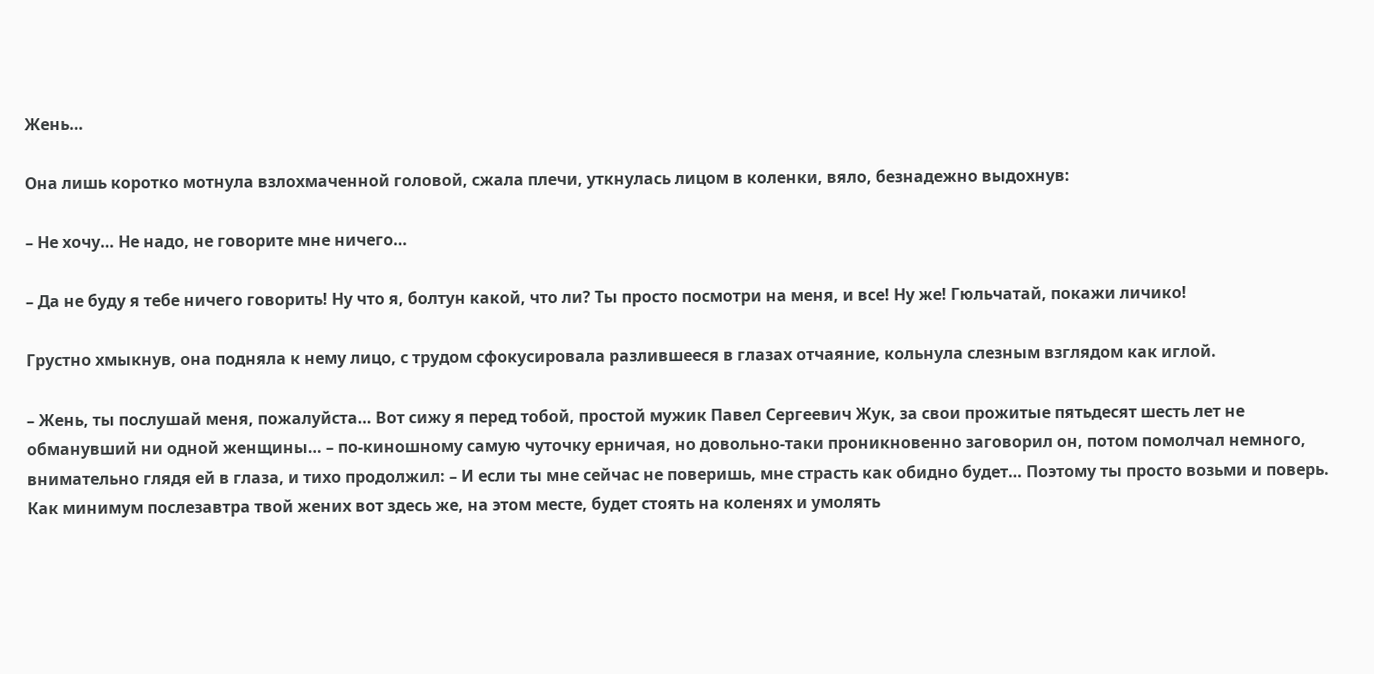Жень…

Она лишь коротко мотнула взлохмаченной головой, сжала плечи, уткнулась лицом в коленки, вяло, безнадежно выдохнув:

– Не хочу… Не надо, не говорите мне ничего…

– Да не буду я тебе ничего говорить! Ну что я, болтун какой, что ли? Ты просто посмотри на меня, и все! Ну же! Гюльчатай, покажи личико!

Грустно хмыкнув, она подняла к нему лицо, с трудом сфокусировала разлившееся в глазах отчаяние, кольнула слезным взглядом как иглой.

– Жень, ты послушай меня, пожалуйста… Вот сижу я перед тобой, простой мужик Павел Сергеевич Жук, за свои прожитые пятьдесят шесть лет не обманувший ни одной женщины… – по-киношному самую чуточку ерничая, но довольно-таки проникновенно заговорил он, потом помолчал немного, внимательно глядя ей в глаза, и тихо продолжил: – И если ты мне сейчас не поверишь, мне страсть как обидно будет… Поэтому ты просто возьми и поверь. Как минимум послезавтра твой жених вот здесь же, на этом месте, будет стоять на коленях и умолять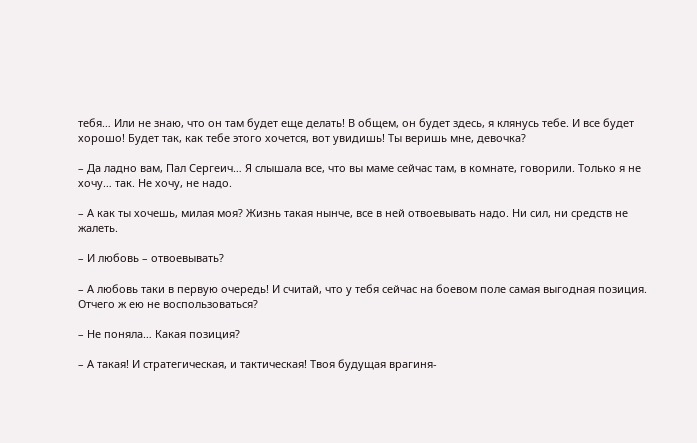тебя… Или не знаю, что он там будет еще делать! В общем, он будет здесь, я клянусь тебе. И все будет хорошо! Будет так, как тебе этого хочется, вот увидишь! Ты веришь мне, девочка?

– Да ладно вам, Пал Сергеич… Я слышала все, что вы маме сейчас там, в комнате, говорили. Только я не хочу… так. Не хочу, не надо.

– А как ты хочешь, милая моя? Жизнь такая нынче, все в ней отвоевывать надо. Ни сил, ни средств не жалеть.

– И любовь – отвоевывать?

– А любовь таки в первую очередь! И считай, что у тебя сейчас на боевом поле самая выгодная позиция. Отчего ж ею не воспользоваться?

– Не поняла… Какая позиция?

– А такая! И стратегическая, и тактическая! Твоя будущая врагиня-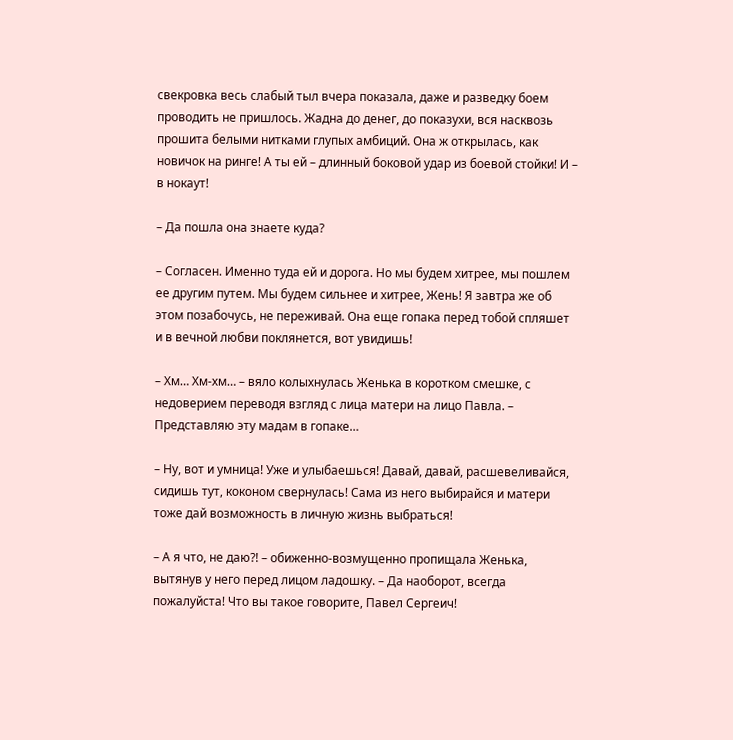свекровка весь слабый тыл вчера показала, даже и разведку боем проводить не пришлось. Жадна до денег, до показухи, вся насквозь прошита белыми нитками глупых амбиций. Она ж открылась, как новичок на ринге! А ты ей – длинный боковой удар из боевой стойки! И – в нокаут!

– Да пошла она знаете куда?

– Согласен. Именно туда ей и дорога. Но мы будем хитрее, мы пошлем ее другим путем. Мы будем сильнее и хитрее, Жень! Я завтра же об этом позабочусь, не переживай. Она еще гопака перед тобой спляшет и в вечной любви поклянется, вот увидишь!

– Хм… Хм-хм… – вяло колыхнулась Женька в коротком смешке, с недоверием переводя взгляд с лица матери на лицо Павла. – Представляю эту мадам в гопаке…

– Ну, вот и умница! Уже и улыбаешься! Давай, давай, расшевеливайся, сидишь тут, коконом свернулась! Сама из него выбирайся и матери тоже дай возможность в личную жизнь выбраться!

– А я что, не даю?! – обиженно-возмущенно пропищала Женька, вытянув у него перед лицом ладошку. – Да наоборот, всегда пожалуйста! Что вы такое говорите, Павел Сергеич!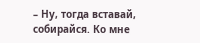– Ну, тогда вставай, собирайся. Ко мне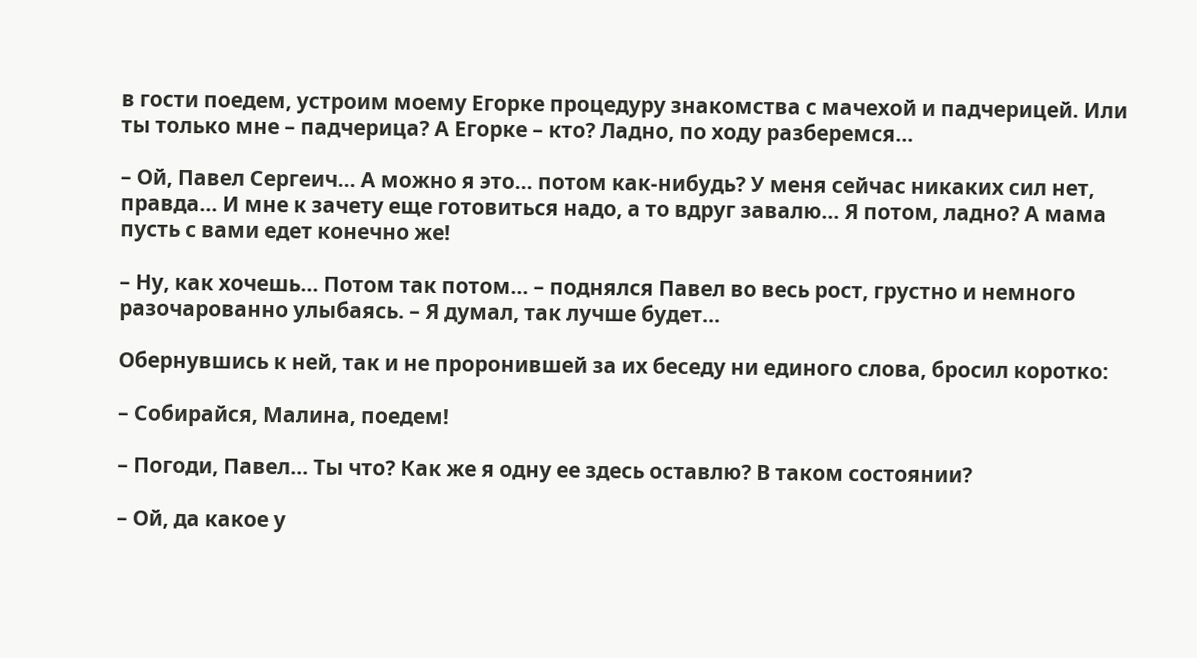в гости поедем, устроим моему Егорке процедуру знакомства с мачехой и падчерицей. Или ты только мне – падчерица? А Егорке – кто? Ладно, по ходу разберемся…

– Ой, Павел Сергеич… А можно я это… потом как-нибудь? У меня сейчас никаких сил нет, правда… И мне к зачету еще готовиться надо, а то вдруг завалю… Я потом, ладно? А мама пусть с вами едет конечно же!

– Ну, как хочешь… Потом так потом… – поднялся Павел во весь рост, грустно и немного разочарованно улыбаясь. – Я думал, так лучше будет…

Обернувшись к ней, так и не проронившей за их беседу ни единого слова, бросил коротко:

– Собирайся, Малина, поедем!

– Погоди, Павел… Ты что? Как же я одну ее здесь оставлю? В таком состоянии?

– Ой, да какое у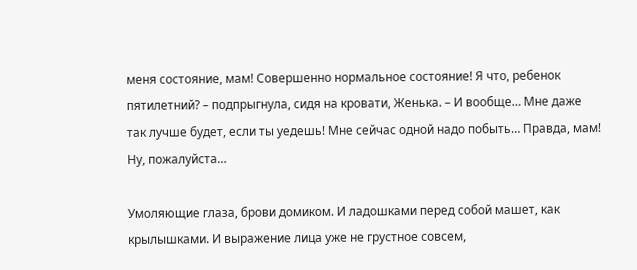меня состояние, мам! Совершенно нормальное состояние! Я что, ребенок пятилетний? – подпрыгнула, сидя на кровати, Женька. – И вообще… Мне даже так лучше будет, если ты уедешь! Мне сейчас одной надо побыть… Правда, мам! Ну, пожалуйста…

Умоляющие глаза, брови домиком. И ладошками перед собой машет, как крылышками. И выражение лица уже не грустное совсем,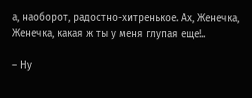а, наоборот, радостно-хитренькое. Ах, Женечка, Женечка, какая ж ты у меня глупая еще!..

– Ну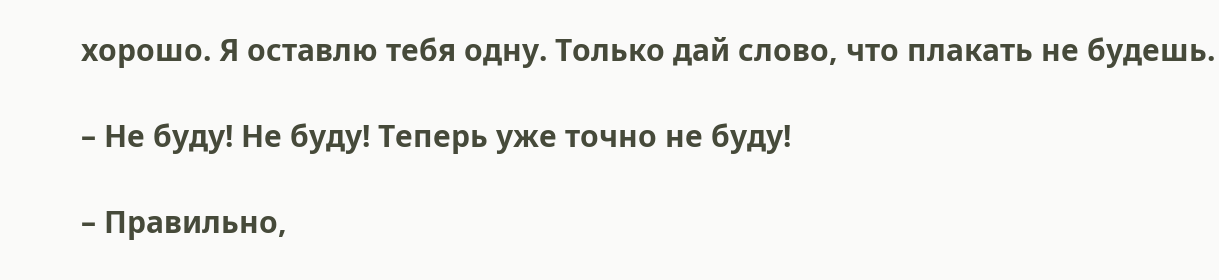хорошо. Я оставлю тебя одну. Только дай слово, что плакать не будешь.

– Не буду! Не буду! Теперь уже точно не буду!

– Правильно,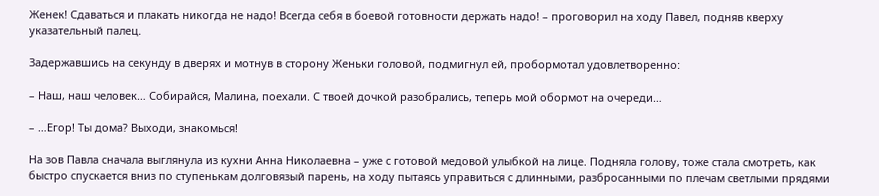Женек! Сдаваться и плакать никогда не надо! Всегда себя в боевой готовности держать надо! – проговорил на ходу Павел, подняв кверху указательный палец.

Задержавшись на секунду в дверях и мотнув в сторону Женьки головой, подмигнул ей, пробормотал удовлетворенно:

– Наш, наш человек… Собирайся, Малина, поехали. С твоей дочкой разобрались, теперь мой обормот на очереди…

– …Егор! Ты дома? Выходи, знакомься!

На зов Павла сначала выглянула из кухни Анна Николаевна – уже с готовой медовой улыбкой на лице. Подняла голову, тоже стала смотреть, как быстро спускается вниз по ступенькам долговязый парень, на ходу пытаясь управиться с длинными, разбросанными по плечам светлыми прядями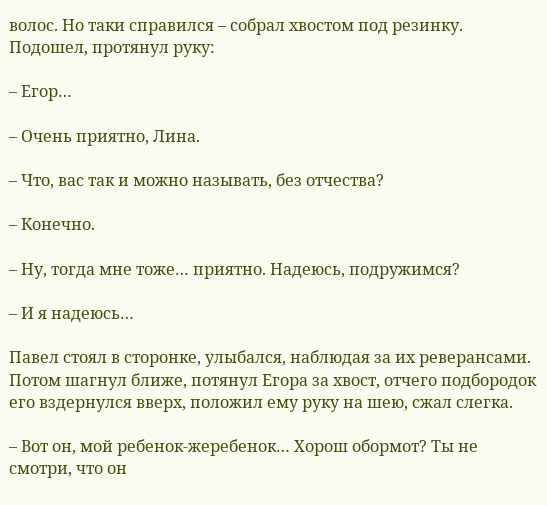волос. Но таки справился – собрал хвостом под резинку. Подошел, протянул руку:

– Егор…

– Очень приятно, Лина.

– Что, вас так и можно называть, без отчества?

– Конечно.

– Ну, тогда мне тоже… приятно. Надеюсь, подружимся?

– И я надеюсь…

Павел стоял в сторонке, улыбался, наблюдая за их реверансами. Потом шагнул ближе, потянул Егора за хвост, отчего подбородок его вздернулся вверх, положил ему руку на шею, сжал слегка.

– Вот он, мой ребенок-жеребенок… Хорош обормот? Ты не смотри, что он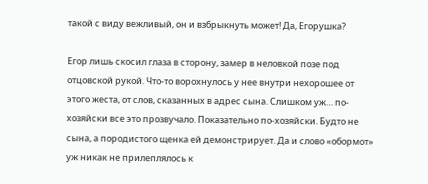такой с виду вежливый, он и взбрыкнуть может! Да, Егорушка?

Егор лишь скосил глаза в сторону, замер в неловкой позе под отцовской рукой. Что-то ворохнулось у нее внутри нехорошее от этого жеста, от слов, сказанных в адрес сына. Слишком уж… по-хозяйски все это прозвучало. Показательно по-хозяйски. Будто не сына, а породистого щенка ей демонстрирует. Да и слово «обормот» уж никак не прилеплялось к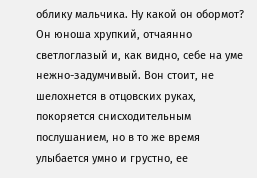облику мальчика. Ну какой он обормот? Он юноша хрупкий, отчаянно светлоглазый и, как видно, себе на уме нежно-задумчивый. Вон стоит, не шелохнется в отцовских руках, покоряется снисходительным послушанием, но в то же время улыбается умно и грустно, ее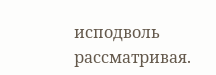исподволь рассматривая.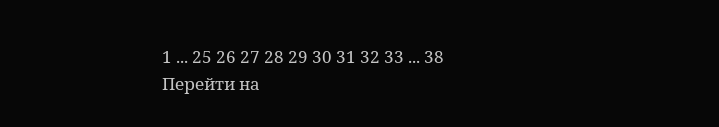1 ... 25 26 27 28 29 30 31 32 33 ... 38
Перейти на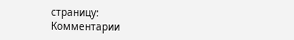страницу:
Комментарии